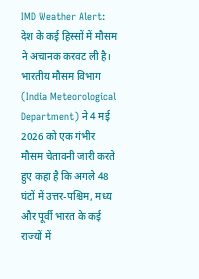IMD Weather Alert: देश के कई हिस्सों में मौसम ने अचानक करवट ली है। भारतीय मौसम विभाग (India Meteorological Department) ने 4 मई 2026 को एक गंभीर मौसम चेतावनी जारी करते हुए कहा है कि अगले 48 घंटों में उत्तर-पश्चिम, मध्य और पूर्वी भारत के कई राज्यों में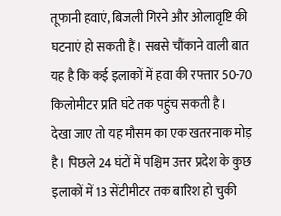तूफानी हवाएं, बिजली गिरने और ओलावृष्टि की घटनाएं हो सकती हैं। सबसे चौंकाने वाली बात यह है कि कई इलाकों में हवा की रफ्तार 50-70 किलोमीटर प्रति घंटे तक पहुंच सकती है।
देखा जाए तो यह मौसम का एक खतरनाक मोड़ है। पिछले 24 घंटों में पश्चिम उत्तर प्रदेश के कुछ इलाकों में 13 सेंटीमीटर तक बारिश हो चुकी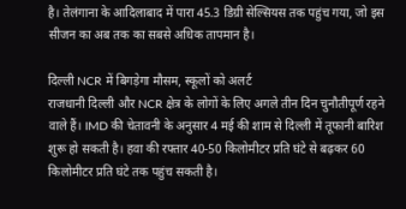है। तेलंगाना के आदिलाबाद में पारा 45.3 डिग्री सेल्सियस तक पहुंच गया, जो इस सीजन का अब तक का सबसे अधिक तापमान है।

दिल्ली NCR में बिगड़ेगा मौसम, स्कूलों को अलर्ट
राजधानी दिल्ली और NCR क्षेत्र के लोगों के लिए अगले तीन दिन चुनौतीपूर्ण रहने वाले हैं। IMD की चेतावनी के अनुसार 4 मई की शाम से दिल्ली में तूफानी बारिश शुरू हो सकती है। हवा की रफ्तार 40-50 किलोमीटर प्रति घंटे से बढ़कर 60 किलोमीटर प्रति घंटे तक पहुंच सकती है।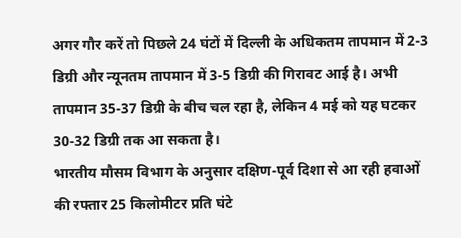अगर गौर करें तो पिछले 24 घंटों में दिल्ली के अधिकतम तापमान में 2-3 डिग्री और न्यूनतम तापमान में 3-5 डिग्री की गिरावट आई है। अभी तापमान 35-37 डिग्री के बीच चल रहा है, लेकिन 4 मई को यह घटकर 30-32 डिग्री तक आ सकता है।
भारतीय मौसम विभाग के अनुसार दक्षिण-पूर्व दिशा से आ रही हवाओं की रफ्तार 25 किलोमीटर प्रति घंटे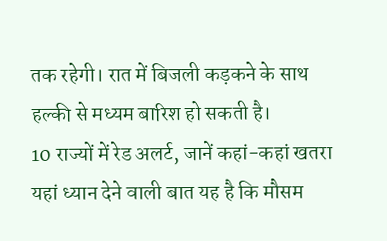तक रहेगी। रात में बिजली कड़कने के साथ हल्की से मध्यम बारिश हो सकती है।
10 राज्यों में रेड अलर्ट, जानें कहां-कहां खतरा
यहां ध्यान देने वाली बात यह है कि मौसम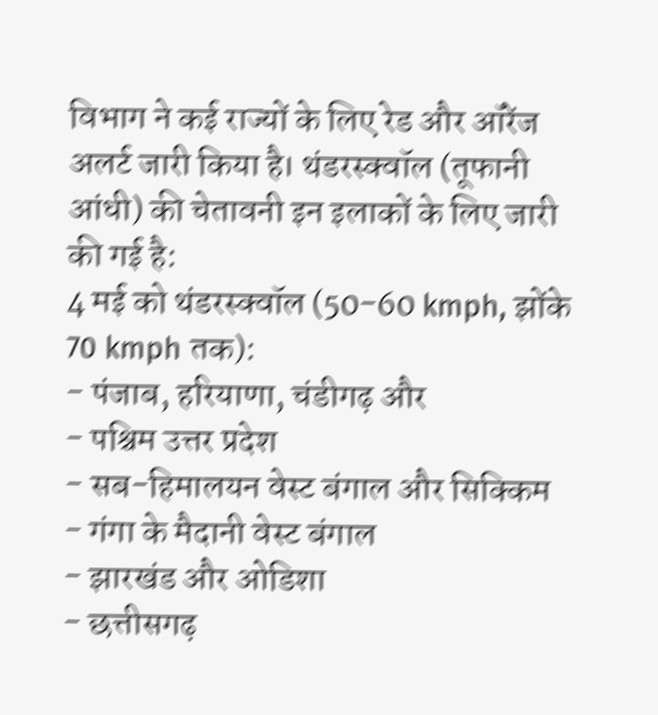विभाग ने कई राज्यों के लिए रेड और ऑरेंज अलर्ट जारी किया है। थंडरस्क्वॉल (तूफानी आंधी) की चेतावनी इन इलाकों के लिए जारी की गई है:
4 मई को थंडरस्क्वॉल (50-60 kmph, झोंके 70 kmph तक):
- पंजाब, हरियाणा, चंडीगढ़ और
- पश्चिम उत्तर प्रदेश
- सब-हिमालयन वेस्ट बंगाल और सिक्किम
- गंगा के मैदानी वेस्ट बंगाल
- झारखंड और ओडिशा
- छत्तीसगढ़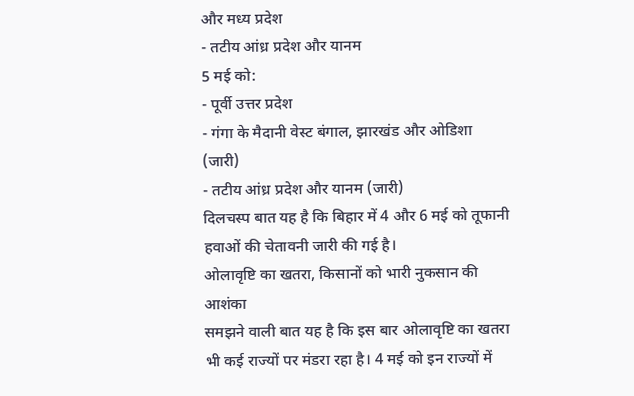और मध्य प्रदेश
- तटीय आंध्र प्रदेश और यानम
5 मई को:
- पूर्वी उत्तर प्रदेश
- गंगा के मैदानी वेस्ट बंगाल, झारखंड और ओडिशा (जारी)
- तटीय आंध्र प्रदेश और यानम (जारी)
दिलचस्प बात यह है कि बिहार में 4 और 6 मई को तूफानी हवाओं की चेतावनी जारी की गई है।
ओलावृष्टि का खतरा, किसानों को भारी नुकसान की आशंका
समझने वाली बात यह है कि इस बार ओलावृष्टि का खतरा भी कई राज्यों पर मंडरा रहा है। 4 मई को इन राज्यों में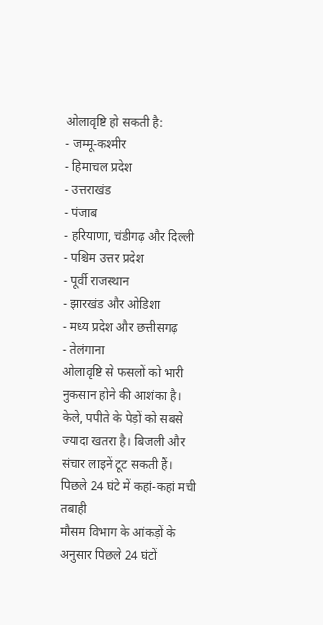ओलावृष्टि हो सकती है:
- जम्मू-कश्मीर
- हिमाचल प्रदेश
- उत्तराखंड
- पंजाब
- हरियाणा, चंडीगढ़ और दिल्ली
- पश्चिम उत्तर प्रदेश
- पूर्वी राजस्थान
- झारखंड और ओडिशा
- मध्य प्रदेश और छत्तीसगढ़
- तेलंगाना
ओलावृष्टि से फसलों को भारी नुकसान होने की आशंका है। केले, पपीते के पेड़ों को सबसे ज्यादा खतरा है। बिजली और संचार लाइनें टूट सकती हैं।
पिछले 24 घंटे में कहां-कहां मची तबाही
मौसम विभाग के आंकड़ों के अनुसार पिछले 24 घंटों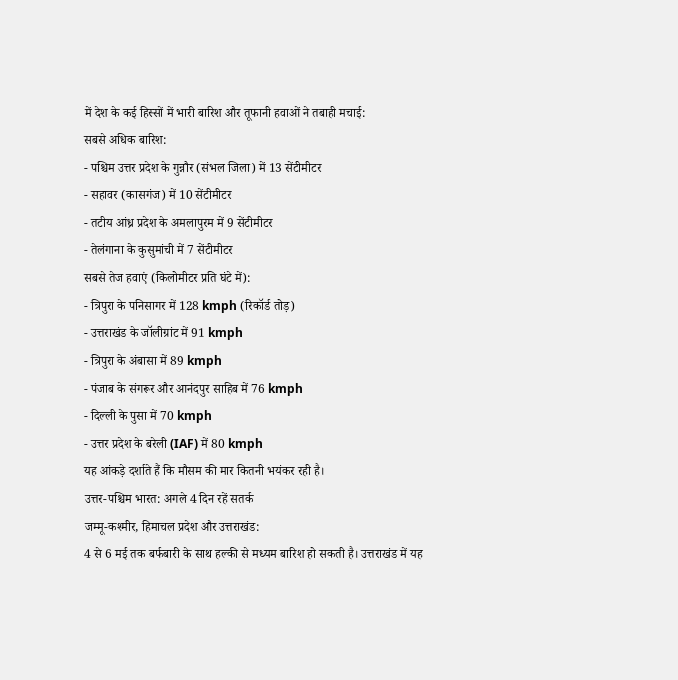में देश के कई हिस्सों में भारी बारिश और तूफानी हवाओं ने तबाही मचाई:
सबसे अधिक बारिश:
- पश्चिम उत्तर प्रदेश के गुन्नौर (संभल जिला) में 13 सेंटीमीटर
- सहावर (कासगंज) में 10 सेंटीमीटर
- तटीय आंध्र प्रदेश के अमलापुरम में 9 सेंटीमीटर
- तेलंगाना के कुसुमांची में 7 सेंटीमीटर
सबसे तेज हवाएं (किलोमीटर प्रति घंटे में):
- त्रिपुरा के पनिसागर में 128 kmph (रिकॉर्ड तोड़)
- उत्तराखंड के जॉलीग्रांट में 91 kmph
- त्रिपुरा के अंबासा में 89 kmph
- पंजाब के संगरूर और आनंदपुर साहिब में 76 kmph
- दिल्ली के पुसा में 70 kmph
- उत्तर प्रदेश के बरेली (IAF) में 80 kmph
यह आंकड़े दर्शाते हैं कि मौसम की मार कितनी भयंकर रही है।
उत्तर-पश्चिम भारत: अगले 4 दिन रहें सतर्क
जम्मू-कश्मीर, हिमाचल प्रदेश और उत्तराखंड:
4 से 6 मई तक बर्फबारी के साथ हल्की से मध्यम बारिश हो सकती है। उत्तराखंड में यह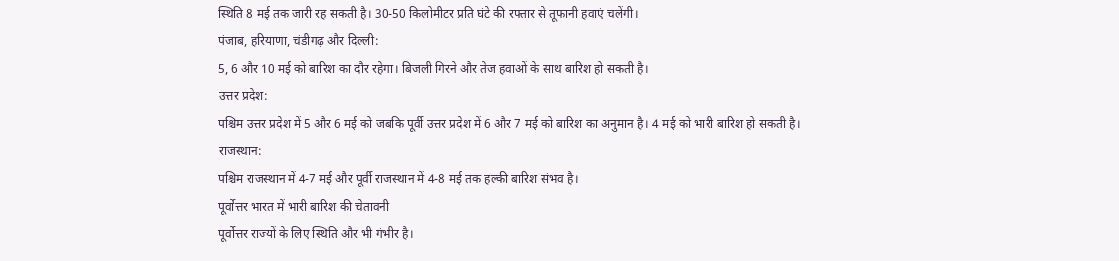स्थिति 8 मई तक जारी रह सकती है। 30-50 किलोमीटर प्रति घंटे की रफ्तार से तूफानी हवाएं चलेंगी।
पंजाब, हरियाणा, चंडीगढ़ और दिल्ली:
5, 6 और 10 मई को बारिश का दौर रहेगा। बिजली गिरने और तेज हवाओं के साथ बारिश हो सकती है।
उत्तर प्रदेश:
पश्चिम उत्तर प्रदेश में 5 और 6 मई को जबकि पूर्वी उत्तर प्रदेश में 6 और 7 मई को बारिश का अनुमान है। 4 मई को भारी बारिश हो सकती है।
राजस्थान:
पश्चिम राजस्थान में 4-7 मई और पूर्वी राजस्थान में 4-8 मई तक हल्की बारिश संभव है।
पूर्वोत्तर भारत में भारी बारिश की चेतावनी
पूर्वोत्तर राज्यों के लिए स्थिति और भी गंभीर है।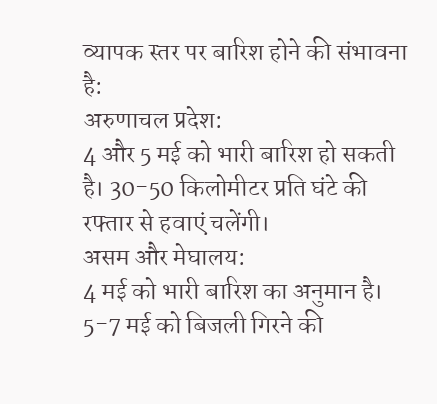व्यापक स्तर पर बारिश होने की संभावना है:
अरुणाचल प्रदेश:
4 और 5 मई को भारी बारिश हो सकती है। 30-50 किलोमीटर प्रति घंटे की रफ्तार से हवाएं चलेंगी।
असम और मेघालय:
4 मई को भारी बारिश का अनुमान है। 5-7 मई को बिजली गिरने की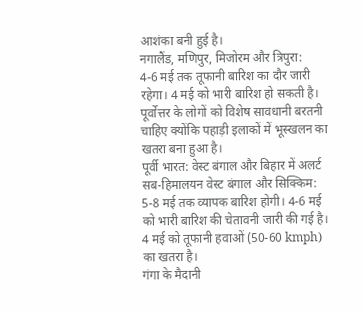आशंका बनी हुई है।
नगालैंड, मणिपुर, मिजोरम और त्रिपुरा:
4-6 मई तक तूफानी बारिश का दौर जारी रहेगा। 4 मई को भारी बारिश हो सकती है।
पूर्वोत्तर के लोगों को विशेष सावधानी बरतनी चाहिए क्योंकि पहाड़ी इलाकों में भूस्खलन का खतरा बना हुआ है।
पूर्वी भारत: वेस्ट बंगाल और बिहार में अलर्ट
सब-हिमालयन वेस्ट बंगाल और सिक्किम:
5-8 मई तक व्यापक बारिश होगी। 4-6 मई को भारी बारिश की चेतावनी जारी की गई है। 4 मई को तूफानी हवाओं (50-60 kmph) का खतरा है।
गंगा के मैदानी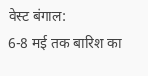वेस्ट बंगाल:
6-8 मई तक बारिश का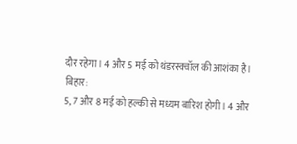दौर रहेगा। 4 और 5 मई को थंडरस्क्वॉल की आशंका है।
बिहार:
5, 7 और 8 मई को हल्की से मध्यम बारिश होगी। 4 और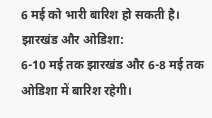6 मई को भारी बारिश हो सकती है।
झारखंड और ओडिशा:
6-10 मई तक झारखंड और 6-8 मई तक ओडिशा में बारिश रहेगी।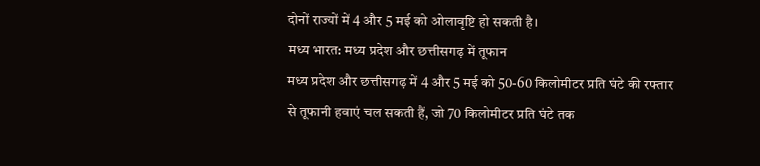दोनों राज्यों में 4 और 5 मई को ओलावृष्टि हो सकती है।
मध्य भारत: मध्य प्रदेश और छत्तीसगढ़ में तूफान
मध्य प्रदेश और छत्तीसगढ़ में 4 और 5 मई को 50-60 किलोमीटर प्रति घंटे की रफ्तार से तूफानी हवाएं चल सकती हैं, जो 70 किलोमीटर प्रति घंटे तक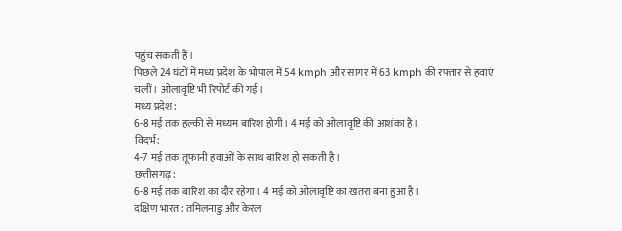पहुंच सकती हैं।
पिछले 24 घंटों में मध्य प्रदेश के भोपाल में 54 kmph और सागर में 63 kmph की रफ्तार से हवाएं चलीं। ओलावृष्टि भी रिपोर्ट की गई।
मध्य प्रदेश:
6-8 मई तक हल्की से मध्यम बारिश होगी। 4 मई को ओलावृष्टि की आशंका है।
विदर्भ:
4-7 मई तक तूफानी हवाओं के साथ बारिश हो सकती है।
छत्तीसगढ़:
6-8 मई तक बारिश का दौर रहेगा। 4 मई को ओलावृष्टि का खतरा बना हुआ है।
दक्षिण भारत: तमिलनाडु और केरल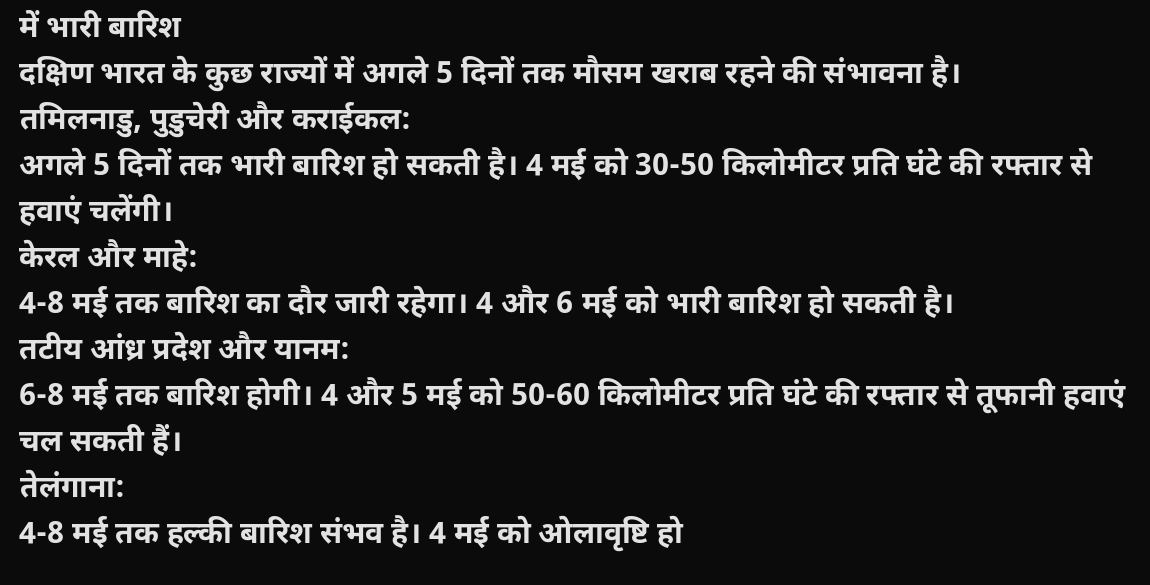में भारी बारिश
दक्षिण भारत के कुछ राज्यों में अगले 5 दिनों तक मौसम खराब रहने की संभावना है।
तमिलनाडु, पुडुचेरी और कराईकल:
अगले 5 दिनों तक भारी बारिश हो सकती है। 4 मई को 30-50 किलोमीटर प्रति घंटे की रफ्तार से हवाएं चलेंगी।
केरल और माहे:
4-8 मई तक बारिश का दौर जारी रहेगा। 4 और 6 मई को भारी बारिश हो सकती है।
तटीय आंध्र प्रदेश और यानम:
6-8 मई तक बारिश होगी। 4 और 5 मई को 50-60 किलोमीटर प्रति घंटे की रफ्तार से तूफानी हवाएं चल सकती हैं।
तेलंगाना:
4-8 मई तक हल्की बारिश संभव है। 4 मई को ओलावृष्टि हो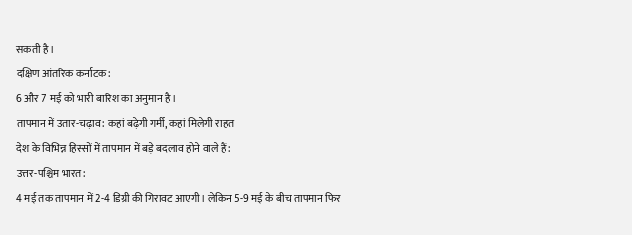सकती है।
दक्षिण आंतरिक कर्नाटक:
6 और 7 मई को भारी बारिश का अनुमान है।
तापमान में उतार-चढ़ाव: कहां बढ़ेगी गर्मी, कहां मिलेगी राहत
देश के विभिन्न हिस्सों में तापमान में बड़े बदलाव होने वाले हैं:
उत्तर-पश्चिम भारत:
4 मई तक तापमान में 2-4 डिग्री की गिरावट आएगी। लेकिन 5-9 मई के बीच तापमान फिर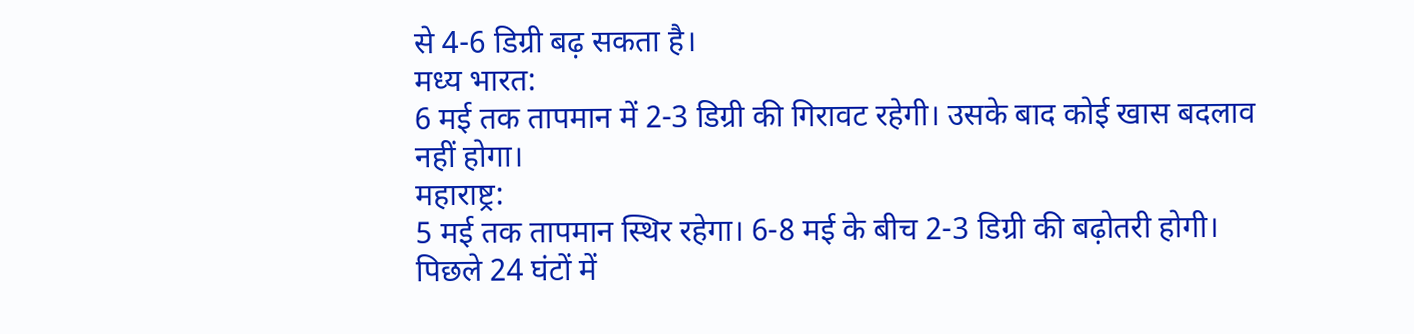से 4-6 डिग्री बढ़ सकता है।
मध्य भारत:
6 मई तक तापमान में 2-3 डिग्री की गिरावट रहेगी। उसके बाद कोई खास बदलाव नहीं होगा।
महाराष्ट्र:
5 मई तक तापमान स्थिर रहेगा। 6-8 मई के बीच 2-3 डिग्री की बढ़ोतरी होगी।
पिछले 24 घंटों में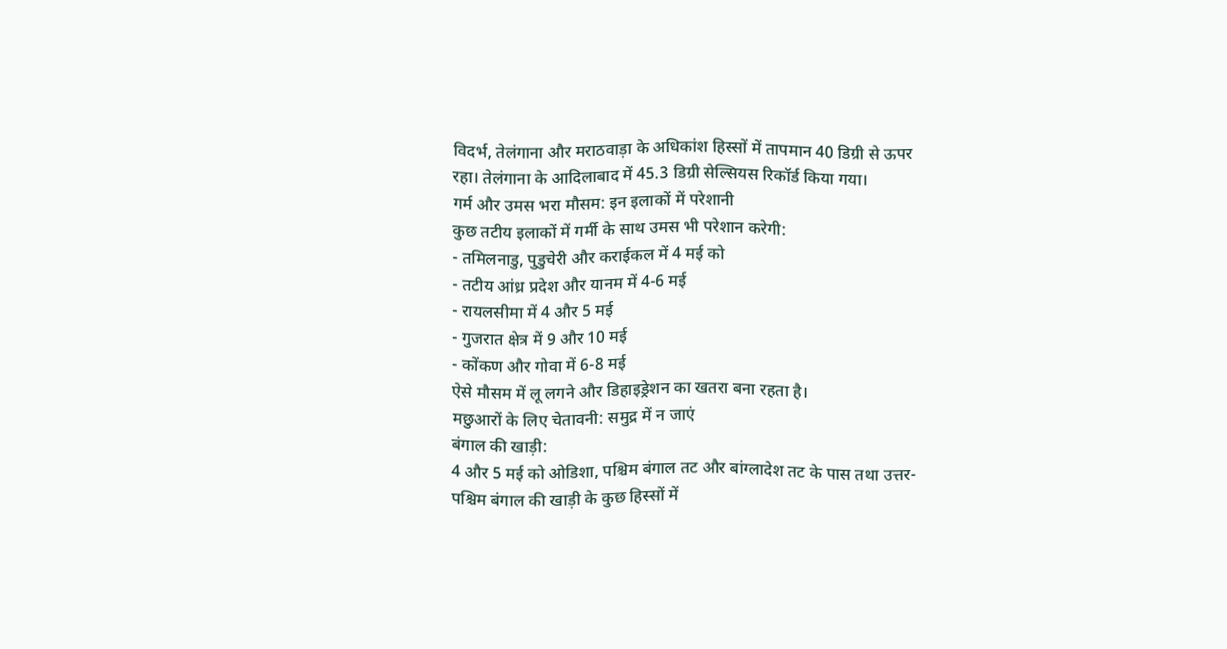विदर्भ, तेलंगाना और मराठवाड़ा के अधिकांश हिस्सों में तापमान 40 डिग्री से ऊपर रहा। तेलंगाना के आदिलाबाद में 45.3 डिग्री सेल्सियस रिकॉर्ड किया गया।
गर्म और उमस भरा मौसम: इन इलाकों में परेशानी
कुछ तटीय इलाकों में गर्मी के साथ उमस भी परेशान करेगी:
- तमिलनाडु, पुडुचेरी और कराईकल में 4 मई को
- तटीय आंध्र प्रदेश और यानम में 4-6 मई
- रायलसीमा में 4 और 5 मई
- गुजरात क्षेत्र में 9 और 10 मई
- कोंकण और गोवा में 6-8 मई
ऐसे मौसम में लू लगने और डिहाइड्रेशन का खतरा बना रहता है।
मछुआरों के लिए चेतावनी: समुद्र में न जाएं
बंगाल की खाड़ी:
4 और 5 मई को ओडिशा, पश्चिम बंगाल तट और बांग्लादेश तट के पास तथा उत्तर-पश्चिम बंगाल की खाड़ी के कुछ हिस्सों में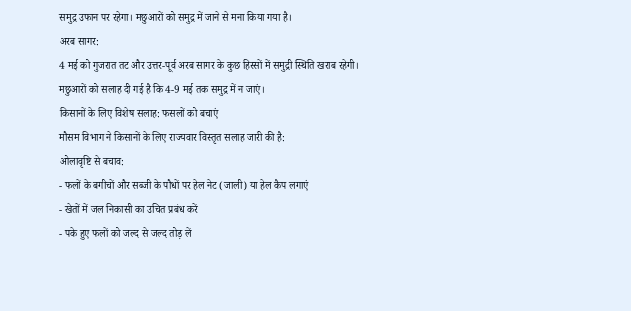समुद्र उफान पर रहेगा। मछुआरों को समुद्र में जाने से मना किया गया है।
अरब सागर:
4 मई को गुजरात तट और उत्तर-पूर्व अरब सागर के कुछ हिस्सों में समुद्री स्थिति खराब रहेगी।
मछुआरों को सलाह दी गई है कि 4-9 मई तक समुद्र में न जाएं।
किसानों के लिए विशेष सलाह: फसलों को बचाएं
मौसम विभाग ने किसानों के लिए राज्यवार विस्तृत सलाह जारी की है:
ओलावृष्टि से बचाव:
- फलों के बगीचों और सब्जी के पौधों पर हेल नेट (जाली) या हेल कैप लगाएं
- खेतों में जल निकासी का उचित प्रबंध करें
- पके हुए फलों को जल्द से जल्द तोड़ लें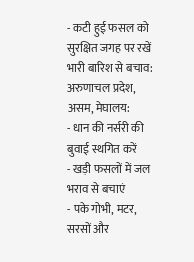- कटी हुई फसल को सुरक्षित जगह पर रखें
भारी बारिश से बचाव:
अरुणाचल प्रदेश, असम, मेघालय:
- धान की नर्सरी की बुवाई स्थगित करें
- खड़ी फसलों में जल भराव से बचाएं
- पके गोभी, मटर, सरसों और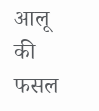आलू की फसल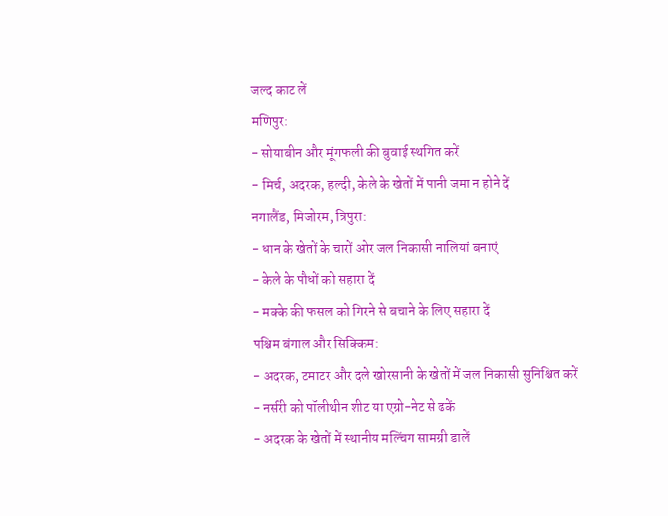जल्द काट लें
मणिपुर:
- सोयाबीन और मूंगफली की बुवाई स्थगित करें
- मिर्च, अदरक, हल्दी, केले के खेतों में पानी जमा न होने दें
नगालैंड, मिजोरम, त्रिपुरा:
- धान के खेतों के चारों ओर जल निकासी नालियां बनाएं
- केले के पौधों को सहारा दें
- मक्के की फसल को गिरने से बचाने के लिए सहारा दें
पश्चिम बंगाल और सिक्किम:
- अदरक, टमाटर और दले खोरसानी के खेतों में जल निकासी सुनिश्चित करें
- नर्सरी को पॉलीथीन शीट या एग्रो-नेट से ढकें
- अदरक के खेतों में स्थानीय मल्चिंग सामग्री डालें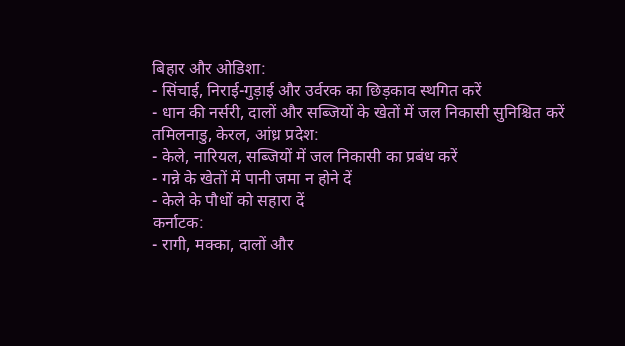बिहार और ओडिशा:
- सिंचाई, निराई-गुड़ाई और उर्वरक का छिड़काव स्थगित करें
- धान की नर्सरी, दालों और सब्जियों के खेतों में जल निकासी सुनिश्चित करें
तमिलनाडु, केरल, आंध्र प्रदेश:
- केले, नारियल, सब्जियों में जल निकासी का प्रबंध करें
- गन्ने के खेतों में पानी जमा न होने दें
- केले के पौधों को सहारा दें
कर्नाटक:
- रागी, मक्का, दालों और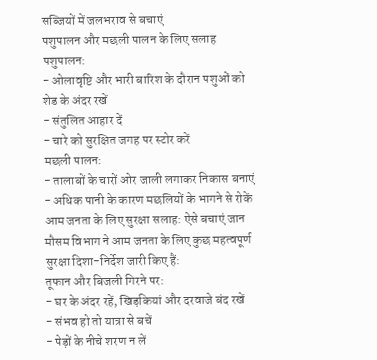सब्जियों में जलभराव से बचाएं
पशुपालन और मछली पालन के लिए सलाह
पशुपालन:
- ओलावृष्टि और भारी बारिश के दौरान पशुओं को शेड के अंदर रखें
- संतुलित आहार दें
- चारे को सुरक्षित जगह पर स्टोर करें
मछली पालन:
- तालाबों के चारों ओर जाली लगाकर निकास बनाएं
- अधिक पानी के कारण मछलियों के भागने से रोकें
आम जनता के लिए सुरक्षा सलाह: ऐसे बचाएं जान
मौसम विभाग ने आम जनता के लिए कुछ महत्वपूर्ण सुरक्षा दिशा-निर्देश जारी किए हैं:
तूफान और बिजली गिरने पर:
- घर के अंदर रहें, खिड़कियां और दरवाजे बंद रखें
- संभव हो तो यात्रा से बचें
- पेड़ों के नीचे शरण न लें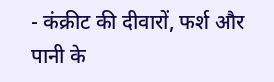- कंक्रीट की दीवारों, फर्श और पानी के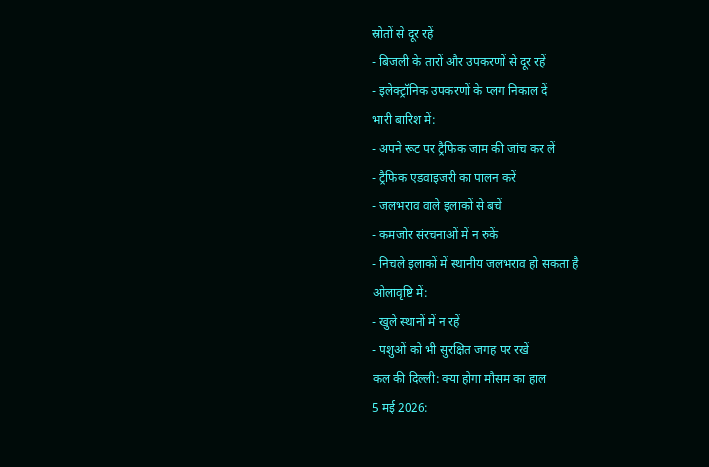स्रोतों से दूर रहें
- बिजली के तारों और उपकरणों से दूर रहें
- इलेक्ट्रॉनिक उपकरणों के प्लग निकाल दें
भारी बारिश में:
- अपने रूट पर ट्रैफिक जाम की जांच कर लें
- ट्रैफिक एडवाइजरी का पालन करें
- जलभराव वाले इलाकों से बचें
- कमजोर संरचनाओं में न रुकें
- निचले इलाकों में स्थानीय जलभराव हो सकता है
ओलावृष्टि में:
- खुले स्थानों में न रहें
- पशुओं को भी सुरक्षित जगह पर रखें
कल की दिल्ली: क्या होगा मौसम का हाल
5 मई 2026: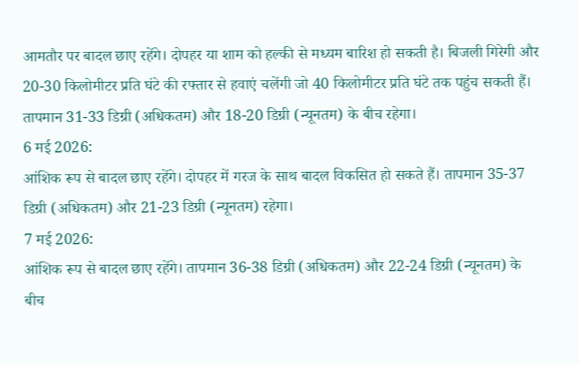आमतौर पर बादल छाए रहेंगे। दोपहर या शाम को हल्की से मध्यम बारिश हो सकती है। बिजली गिरेगी और 20-30 किलोमीटर प्रति घंटे की रफ्तार से हवाएं चलेंगी जो 40 किलोमीटर प्रति घंटे तक पहुंच सकती हैं।
तापमान 31-33 डिग्री (अधिकतम) और 18-20 डिग्री (न्यूनतम) के बीच रहेगा।
6 मई 2026:
आंशिक रूप से बादल छाए रहेंगे। दोपहर में गरज के साथ बादल विकसित हो सकते हैं। तापमान 35-37 डिग्री (अधिकतम) और 21-23 डिग्री (न्यूनतम) रहेगा।
7 मई 2026:
आंशिक रूप से बादल छाए रहेंगे। तापमान 36-38 डिग्री (अधिकतम) और 22-24 डिग्री (न्यूनतम) के बीच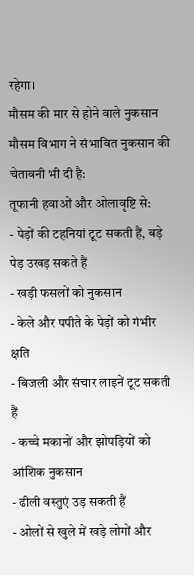रहेगा।
मौसम की मार से होने वाले नुकसान
मौसम विभाग ने संभावित नुकसान की चेतावनी भी दी है:
तूफानी हवाओं और ओलावृष्टि से:
- पेड़ों की टहनियां टूट सकती हैं, बड़े पेड़ उखड़ सकते हैं
- खड़ी फसलों को नुकसान
- केले और पपीते के पेड़ों को गंभीर क्षति
- बिजली और संचार लाइनें टूट सकती हैं
- कच्चे मकानों और झोपड़ियों को आंशिक नुकसान
- ढीली वस्तुएं उड़ सकती हैं
- ओलों से खुले में खड़े लोगों और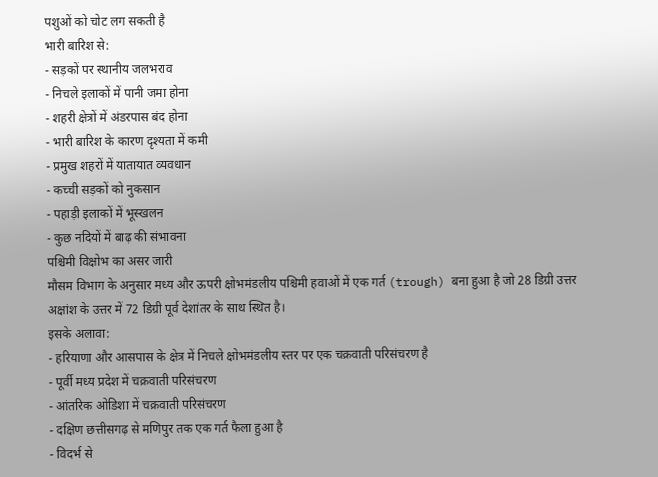पशुओं को चोट लग सकती है
भारी बारिश से:
- सड़कों पर स्थानीय जलभराव
- निचले इलाकों में पानी जमा होना
- शहरी क्षेत्रों में अंडरपास बंद होना
- भारी बारिश के कारण दृश्यता में कमी
- प्रमुख शहरों में यातायात व्यवधान
- कच्ची सड़कों को नुकसान
- पहाड़ी इलाकों में भूस्खलन
- कुछ नदियों में बाढ़ की संभावना
पश्चिमी विक्षोभ का असर जारी
मौसम विभाग के अनुसार मध्य और ऊपरी क्षोभमंडलीय पश्चिमी हवाओं में एक गर्त (trough) बना हुआ है जो 28 डिग्री उत्तर अक्षांश के उत्तर में 72 डिग्री पूर्व देशांतर के साथ स्थित है।
इसके अलावा:
- हरियाणा और आसपास के क्षेत्र में निचले क्षोभमंडलीय स्तर पर एक चक्रवाती परिसंचरण है
- पूर्वी मध्य प्रदेश में चक्रवाती परिसंचरण
- आंतरिक ओडिशा में चक्रवाती परिसंचरण
- दक्षिण छत्तीसगढ़ से मणिपुर तक एक गर्त फैला हुआ है
- विदर्भ से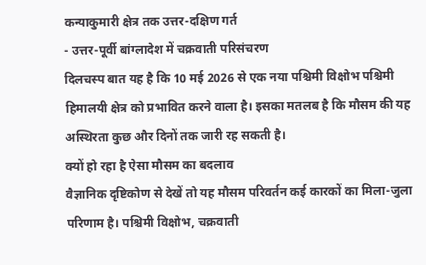कन्याकुमारी क्षेत्र तक उत्तर-दक्षिण गर्त
- उत्तर-पूर्वी बांग्लादेश में चक्रवाती परिसंचरण
दिलचस्प बात यह है कि 10 मई 2026 से एक नया पश्चिमी विक्षोभ पश्चिमी हिमालयी क्षेत्र को प्रभावित करने वाला है। इसका मतलब है कि मौसम की यह अस्थिरता कुछ और दिनों तक जारी रह सकती है।
क्यों हो रहा है ऐसा मौसम का बदलाव
वैज्ञानिक दृष्टिकोण से देखें तो यह मौसम परिवर्तन कई कारकों का मिला-जुला परिणाम है। पश्चिमी विक्षोभ, चक्रवाती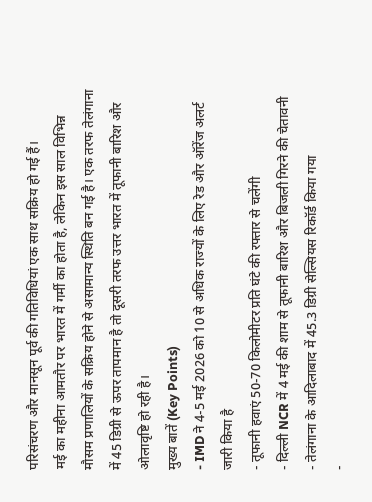परिसंचरण और मानसून पूर्व की गतिविधियां एक साथ सक्रिय हो गई हैं।
मई का महीना आमतौर पर भारत में गर्मी का होता है, लेकिन इस साल विभिन्न मौसम प्रणालियों के सक्रिय होने से असामान्य स्थिति बन गई है। एक तरफ तेलंगाना में 45 डिग्री से ऊपर तापमान है तो दूसरी तरफ उत्तर भारत में तूफानी बारिश और ओलावृष्टि हो रही है।
मुख्य बातें (Key Points)
- IMD ने 4-5 मई 2026 को 10 से अधिक राज्यों के लिए रेड और ऑरेंज अलर्ट जारी किया है
- तूफानी हवाएं 50-70 किलोमीटर प्रति घंटे की रफ्तार से चलेंगी
- दिल्ली NCR में 4 मई की शाम से तूफानी बारिश और बिजली गिरने की चेतावनी
- तेलंगाना के आदिलाबाद में 45.3 डिग्री सेल्सियस रिकॉर्ड किया गया
-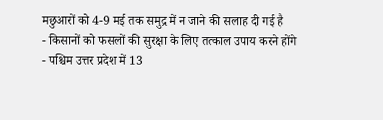मछुआरों को 4-9 मई तक समुद्र में न जाने की सलाह दी गई है
- किसानों को फसलों की सुरक्षा के लिए तत्काल उपाय करने होंगे
- पश्चिम उत्तर प्रदेश में 13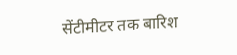सेंटीमीटर तक बारिश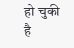हो चुकी है